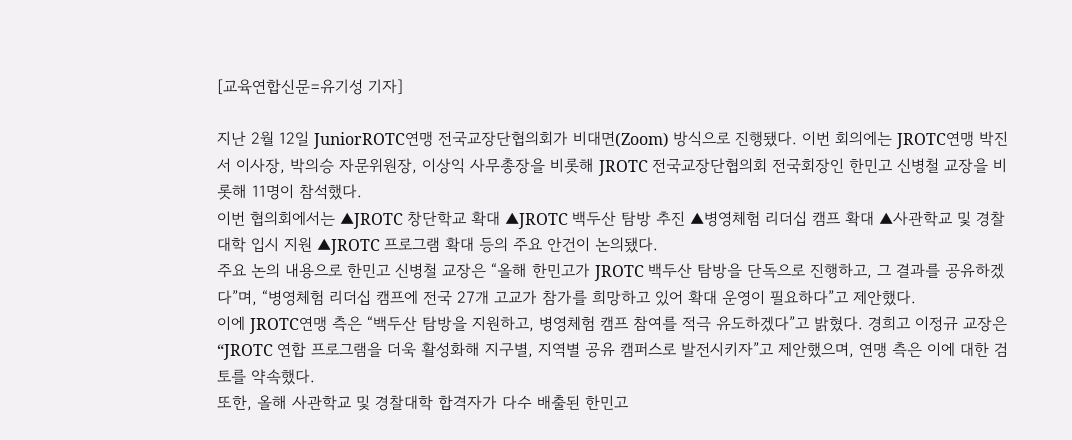[교육연합신문=유기성 기자]

지난 2월 12일 JuniorROTC연맹 전국교장단협의회가 비대면(Zoom) 방식으로 진행됐다. 이번 회의에는 JROTC연맹 박진서 이사장, 박의승 자문위원장, 이상익 사무총장을 비롯해 JROTC 전국교장단협의회 전국회장인 한민고 신병철 교장을 비롯해 11명이 참석했다.
이번 협의회에서는 ▲JROTC 창단학교 확대 ▲JROTC 백두산 탐방 추진 ▲병영체험 리더십 캠프 확대 ▲사관학교 및 경찰대학 입시 지원 ▲JROTC 프로그램 확대 등의 주요 안건이 논의됐다.
주요 논의 내용으로 한민고 신병철 교장은 “올해 한민고가 JROTC 백두산 탐방을 단독으로 진행하고, 그 결과를 공유하겠다”며, “병영체험 리더십 캠프에 전국 27개 고교가 참가를 희망하고 있어 확대 운영이 필요하다”고 제안했다.
이에 JROTC연맹 측은 “백두산 탐방을 지원하고, 병영체험 캠프 참여를 적극 유도하겠다”고 밝혔다. 경희고 이정규 교장은 “JROTC 연합 프로그램을 더욱 활성화해 지구별, 지역별 공유 캠퍼스로 발전시키자”고 제안했으며, 연맹 측은 이에 대한 검토를 약속했다.
또한, 올해 사관학교 및 경찰대학 합격자가 다수 배출된 한민고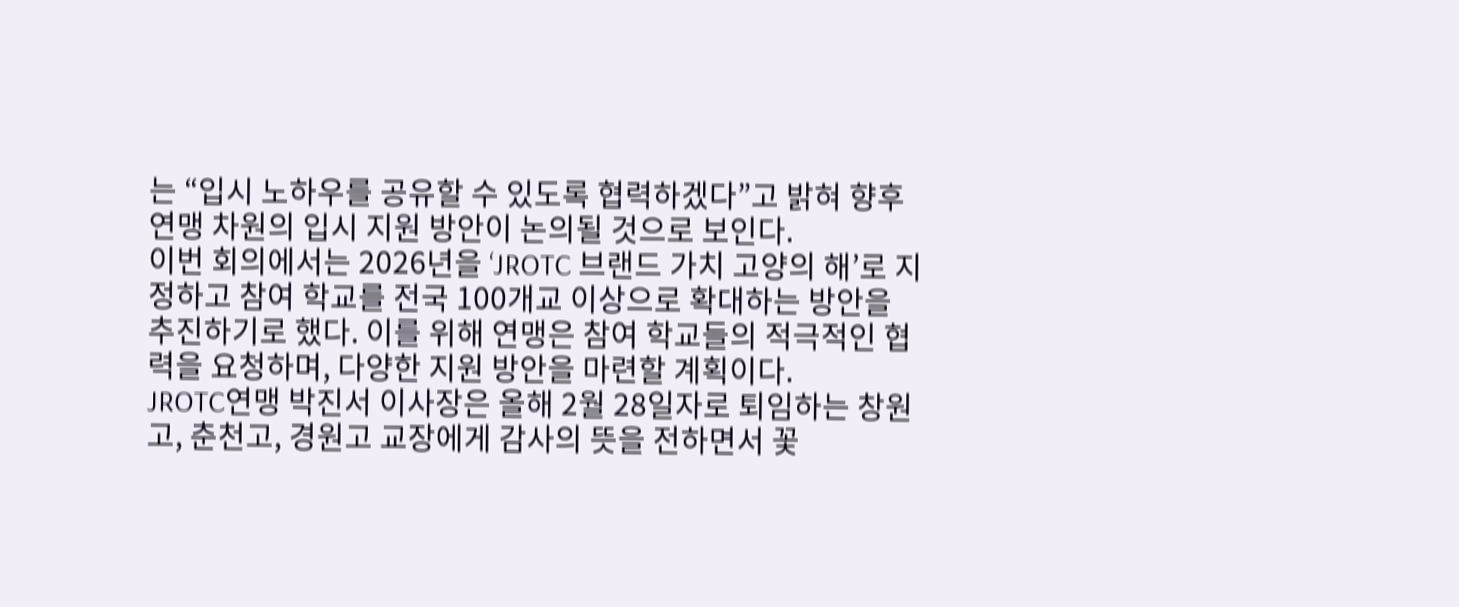는 “입시 노하우를 공유할 수 있도록 협력하겠다”고 밝혀 향후 연맹 차원의 입시 지원 방안이 논의될 것으로 보인다.
이번 회의에서는 2026년을 ‘JROTC 브랜드 가치 고양의 해’로 지정하고 참여 학교를 전국 100개교 이상으로 확대하는 방안을 추진하기로 했다. 이를 위해 연맹은 참여 학교들의 적극적인 협력을 요청하며, 다양한 지원 방안을 마련할 계획이다.
JROTC연맹 박진서 이사장은 올해 2월 28일자로 퇴임하는 창원고, 춘천고, 경원고 교장에게 감사의 뜻을 전하면서 꽃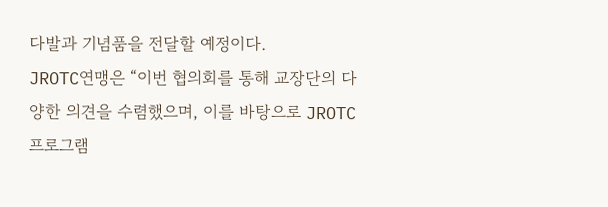다발과 기념품을 전달할 예정이다.
JROTC연맹은 “이번 협의회를 통해 교장단의 다양한 의견을 수렴했으며, 이를 바탕으로 JROTC 프로그램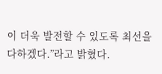이 더욱 발전할 수 있도록 최선을 다하겠다.”라고 밝혔다.